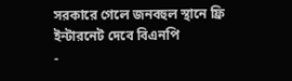সরকারে গেলে জনবহুল স্থানে ফ্রি ইন্টারনেট দেবে বিএনপি
-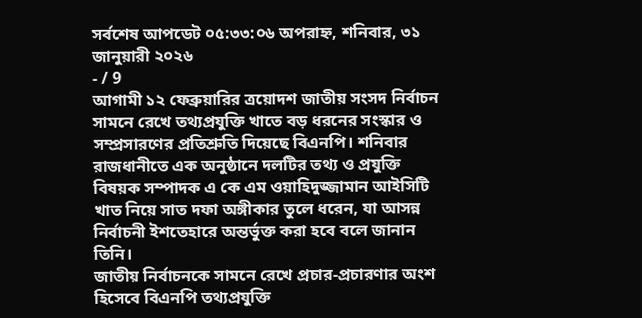সর্বশেষ আপডেট ০৫:৩৩:০৬ অপরাহ্ন, শনিবার, ৩১ জানুয়ারী ২০২৬
- / 9
আগামী ১২ ফেব্রুয়ারির ত্রয়োদশ জাতীয় সংসদ নির্বাচন সামনে রেখে তথ্যপ্রযুক্তি খাতে বড় ধরনের সংস্কার ও সম্প্রসারণের প্রতিশ্রুতি দিয়েছে বিএনপি। শনিবার রাজধানীতে এক অনুষ্ঠানে দলটির তথ্য ও প্রযুক্তি বিষয়ক সম্পাদক এ কে এম ওয়াহিদুজ্জামান আইসিটি খাত নিয়ে সাত দফা অঙ্গীকার তুলে ধরেন, যা আসন্ন নির্বাচনী ইশতেহারে অন্তর্ভুক্ত করা হবে বলে জানান তিনি।
জাতীয় নির্বাচনকে সামনে রেখে প্রচার-প্রচারণার অংশ হিসেবে বিএনপি তথ্যপ্রযুক্তি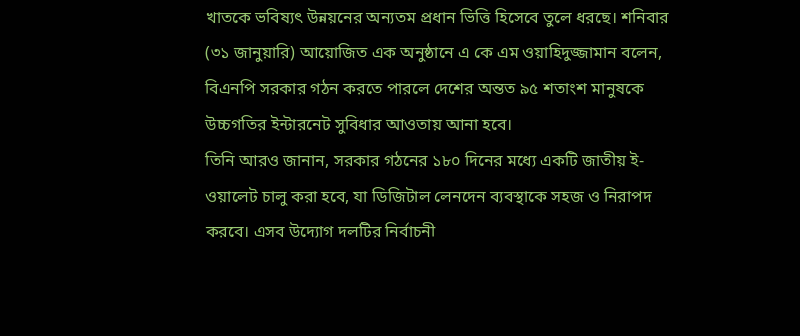খাতকে ভবিষ্যৎ উন্নয়নের অন্যতম প্রধান ভিত্তি হিসেবে তুলে ধরছে। শনিবার (৩১ জানুয়ারি) আয়োজিত এক অনুষ্ঠানে এ কে এম ওয়াহিদুজ্জামান বলেন, বিএনপি সরকার গঠন করতে পারলে দেশের অন্তত ৯৫ শতাংশ মানুষকে উচ্চগতির ইন্টারনেট সুবিধার আওতায় আনা হবে।
তিনি আরও জানান, সরকার গঠনের ১৮০ দিনের মধ্যে একটি জাতীয় ই-ওয়ালেট চালু করা হবে, যা ডিজিটাল লেনদেন ব্যবস্থাকে সহজ ও নিরাপদ করবে। এসব উদ্যোগ দলটির নির্বাচনী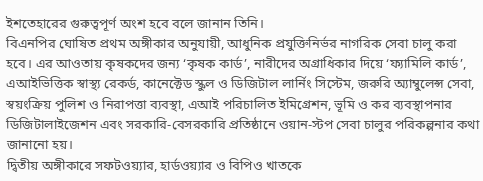ইশতেহারের গুরুত্বপূর্ণ অংশ হবে বলে জানান তিনি।
বিএনপির ঘোষিত প্রথম অঙ্গীকার অনুযায়ী, আধুনিক প্রযুক্তিনির্ভর নাগরিক সেবা চালু করা হবে। এর আওতায় কৃষকদের জন্য ‘কৃষক কার্ড’, নারীদের অগ্রাধিকার দিয়ে ‘ফ্যামিলি কার্ড’, এআইভিত্তিক স্বাস্থ্য রেকর্ড, কানেক্টেড স্কুল ও ডিজিটাল লার্নিং সিস্টেম, জরুরি অ্যাম্বুলেন্স সেবা, স্বয়ংক্রিয় পুলিশ ও নিরাপত্তা ব্যবস্থা, এআই পরিচালিত ইমিগ্রেশন, ভূমি ও কর ব্যবস্থাপনার ডিজিটালাইজেশন এবং সরকারি-বেসরকারি প্রতিষ্ঠানে ওয়ান-স্টপ সেবা চালুর পরিকল্পনার কথা জানানো হয়।
দ্বিতীয় অঙ্গীকারে সফটওয়্যার, হার্ডওয়্যার ও বিপিও খাতকে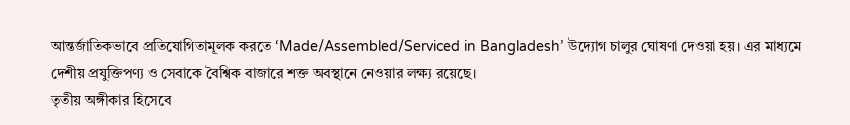আন্তর্জাতিকভাবে প্রতিযোগিতামূলক করতে ‘Made/Assembled/Serviced in Bangladesh’ উদ্যোগ চালুর ঘোষণা দেওয়া হয়। এর মাধ্যমে দেশীয় প্রযুক্তিপণ্য ও সেবাকে বৈশ্বিক বাজারে শক্ত অবস্থানে নেওয়ার লক্ষ্য রয়েছে।
তৃতীয় অঙ্গীকার হিসেবে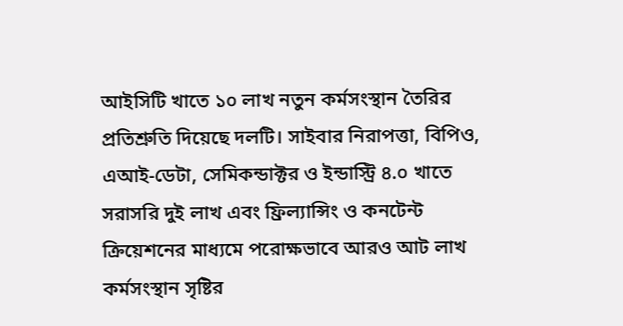আইসিটি খাতে ১০ লাখ নতুন কর্মসংস্থান তৈরির প্রতিশ্রুতি দিয়েছে দলটি। সাইবার নিরাপত্তা, বিপিও, এআই-ডেটা, সেমিকন্ডাক্টর ও ইন্ডাস্ট্রি ৪.০ খাতে সরাসরি দুই লাখ এবং ফ্রিল্যান্সিং ও কনটেন্ট ক্রিয়েশনের মাধ্যমে পরোক্ষভাবে আরও আট লাখ কর্মসংস্থান সৃষ্টির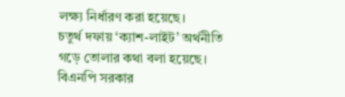লক্ষ্য নির্ধারণ করা হয়েছে।
চতুর্থ দফায় ‘ক্যাশ-লাইট’ অর্থনীতি গড়ে তোলার কথা বলা হয়েছে। বিএনপি সরকার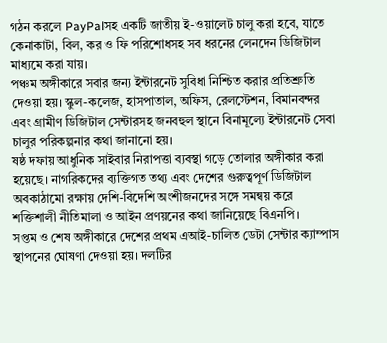গঠন করলে PayPalসহ একটি জাতীয় ই-ওয়ালেট চালু করা হবে, যাতে কেনাকাটা, বিল, কর ও ফি পরিশোধসহ সব ধরনের লেনদেন ডিজিটাল মাধ্যমে করা যায়।
পঞ্চম অঙ্গীকারে সবার জন্য ইন্টারনেট সুবিধা নিশ্চিত করার প্রতিশ্রুতি দেওয়া হয়। স্কুল-কলেজ, হাসপাতাল, অফিস, রেলস্টেশন, বিমানবন্দর এবং গ্রামীণ ডিজিটাল সেন্টারসহ জনবহুল স্থানে বিনামূল্যে ইন্টারনেট সেবা চালুর পরিকল্পনার কথা জানানো হয়।
ষষ্ঠ দফায় আধুনিক সাইবার নিরাপত্তা ব্যবস্থা গড়ে তোলার অঙ্গীকার করা হয়েছে। নাগরিকদের ব্যক্তিগত তথ্য এবং দেশের গুরুত্বপূর্ণ ডিজিটাল অবকাঠামো রক্ষায় দেশি-বিদেশি অংশীজনদের সঙ্গে সমন্বয় করে শক্তিশালী নীতিমালা ও আইন প্রণয়নের কথা জানিয়েছে বিএনপি।
সপ্তম ও শেষ অঙ্গীকারে দেশের প্রথম এআই-চালিত ডেটা সেন্টার ক্যাম্পাস স্থাপনের ঘোষণা দেওয়া হয়। দলটির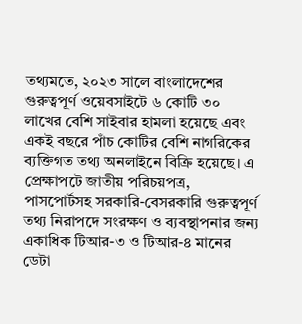তথ্যমতে, ২০২৩ সালে বাংলাদেশের গুরুত্বপূর্ণ ওয়েবসাইটে ৬ কোটি ৩০ লাখের বেশি সাইবার হামলা হয়েছে এবং একই বছরে পাঁচ কোটির বেশি নাগরিকের ব্যক্তিগত তথ্য অনলাইনে বিক্রি হয়েছে। এ প্রেক্ষাপটে জাতীয় পরিচয়পত্র, পাসপোর্টসহ সরকারি-বেসরকারি গুরুত্বপূর্ণ তথ্য নিরাপদে সংরক্ষণ ও ব্যবস্থাপনার জন্য একাধিক টিআর-৩ ও টিআর-৪ মানের ডেটা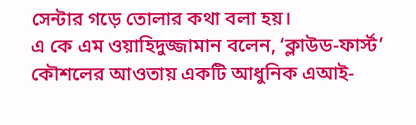সেন্টার গড়ে তোলার কথা বলা হয়।
এ কে এম ওয়াহিদুজ্জামান বলেন, ‘ক্লাউড-ফার্স্ট’ কৌশলের আওতায় একটি আধুনিক এআই-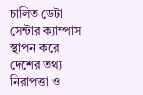চালিত ডেটা সেন্টার ক্যাম্পাস স্থাপন করে দেশের তথ্য নিরাপত্তা ও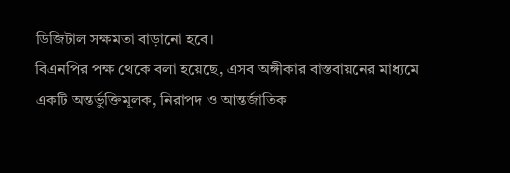ডিজিটাল সক্ষমতা বাড়ানো হবে।
বিএনপির পক্ষ থেকে বলা হয়েছে, এসব অঙ্গীকার বাস্তবায়নের মাধ্যমে একটি অন্তর্ভুক্তিমূলক, নিরাপদ ও আন্তর্জাতিক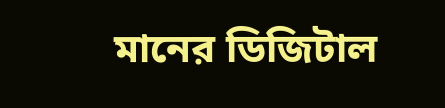মানের ডিজিটাল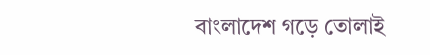বাংলাদেশ গড়ে তোলাই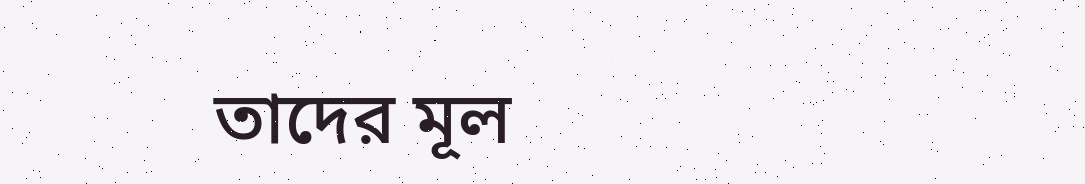তাদের মূল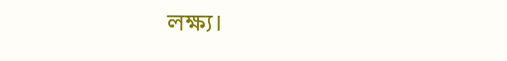লক্ষ্য।